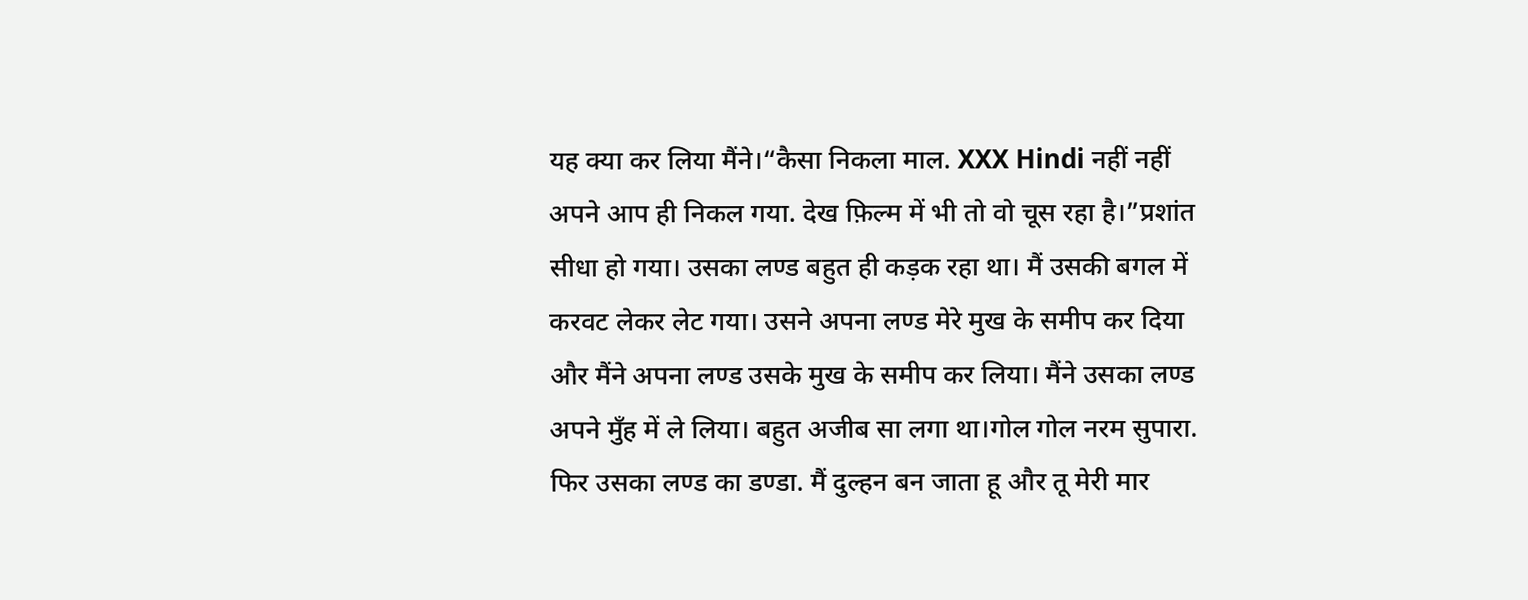यह क्या कर लिया मैंने।“कैसा निकला माल. XXX Hindi नहीं नहीं अपने आप ही निकल गया. देख फ़िल्म में भी तो वो चूस रहा है।”प्रशांत सीधा हो गया। उसका लण्ड बहुत ही कड़क रहा था। मैं उसकी बगल में करवट लेकर लेट गया। उसने अपना लण्ड मेरे मुख के समीप कर दिया और मैंने अपना लण्ड उसके मुख के समीप कर लिया। मैंने उसका लण्ड अपने मुँह में ले लिया। बहुत अजीब सा लगा था।गोल गोल नरम सुपारा. फिर उसका लण्ड का डण्डा. मैं दुल्हन बन जाता हू और तू मेरी मार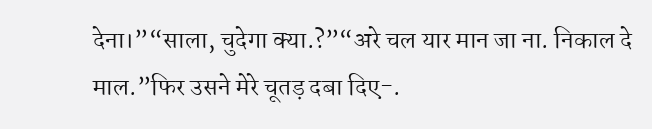देना।”“साला, चुदेगा क्या.?”“अरे चल यार मान जा ना. निकाल दे माल.”फिर उसने मेरे चूतड़ दबा दिए-.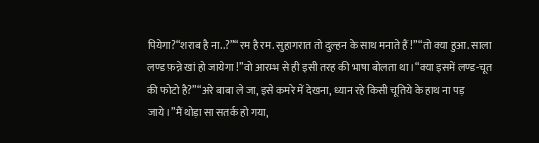पियेगा?“शराब है ना..?”“रम है रम. सुहागरात तो दुल्हन के साथ मनाते हैं !”“तो क्या हुआ. साला लण्ड फ़न्ने खां हो जायेगा !”वो आरम्भ से ही इसी तरह की भाषा बोलता था।“क्या इसमें लण्ड-चूत की फोटो है?”“अरे बाबा ले जा, इसे कमरे में देखना, ध्यान रहे किसी चूतिये के हाथ ना पड़ जाये।”मैं थोड़ा सा सतर्क हो गया,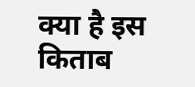क्या है इस किताब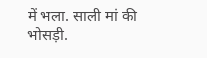में भला. साली मां की भोसड़ी.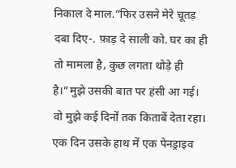निकाल दे माल.”फिर उसने मेरे चूतड़ दबा दिए-. फ़ाड़ दे साली को. घर का ही तो मामला है, कुछ लगता थोड़े ही है।”मुझे उसकी बात पर हंसी आ गई। वो मुझे कई दिनों तक किताबें देता रहा। एक दिन उसके हाथ में एक पेनड्राइव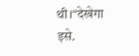थी।“देखेगा इसे.